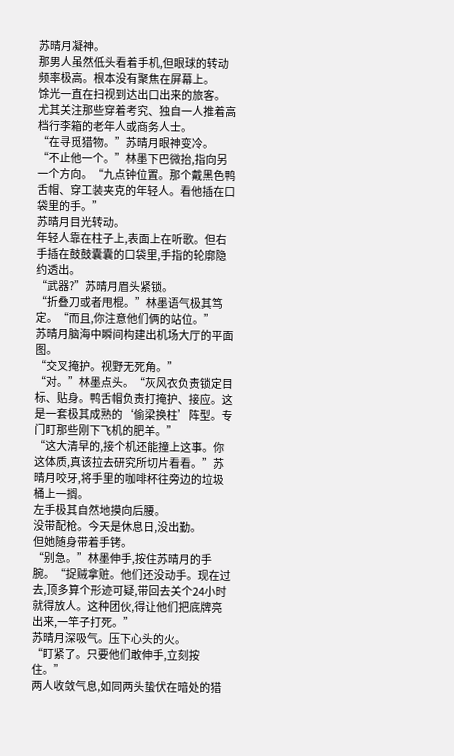苏晴月凝神。
那男人虽然低头看着手机,但眼球的转动频率极高。根本没有聚焦在屏幕上。
馀光一直在扫视到达出口出来的旅客。
尤其关注那些穿着考究、独自一人推着高档行李箱的老年人或商务人士。
“在寻觅猎物。”苏晴月眼神变冷。
“不止他一个。”林墨下巴微抬,指向另一个方向。“九点钟位置。那个戴黑色鸭舌帽、穿工装夹克的年轻人。看他插在口袋里的手。”
苏晴月目光转动。
年轻人靠在柱子上,表面上在听歌。但右手插在鼓鼓囊囊的口袋里,手指的轮廓隐约透出。
“武器?”苏晴月眉头紧锁。
“折叠刀或者甩棍。”林墨语气极其笃定。“而且,你注意他们俩的站位。”
苏晴月脑海中瞬间构建出机场大厅的平面图。
“交叉掩护。视野无死角。”
“对。”林墨点头。“灰风衣负责锁定目标、贴身。鸭舌帽负责打掩护、接应。这是一套极其成熟的‘偷梁换柱’阵型。专门盯那些刚下飞机的肥羊。”
“这大清早的,接个机还能撞上这事。你这体质,真该拉去研究所切片看看。”苏晴月咬牙,将手里的咖啡杯往旁边的垃圾桶上一搁。
左手极其自然地摸向后腰。
没带配枪。今天是休息日,没出勤。
但她随身带着手铐。
“别急。”林墨伸手,按住苏晴月的手腕。“捉贼拿赃。他们还没动手。现在过去,顶多算个形迹可疑,带回去关个24小时就得放人。这种团伙,得让他们把底牌亮出来,一竿子打死。”
苏晴月深吸气。压下心头的火。
“盯紧了。只要他们敢伸手,立刻按住。”
两人收敛气息,如同两头蛰伏在暗处的猎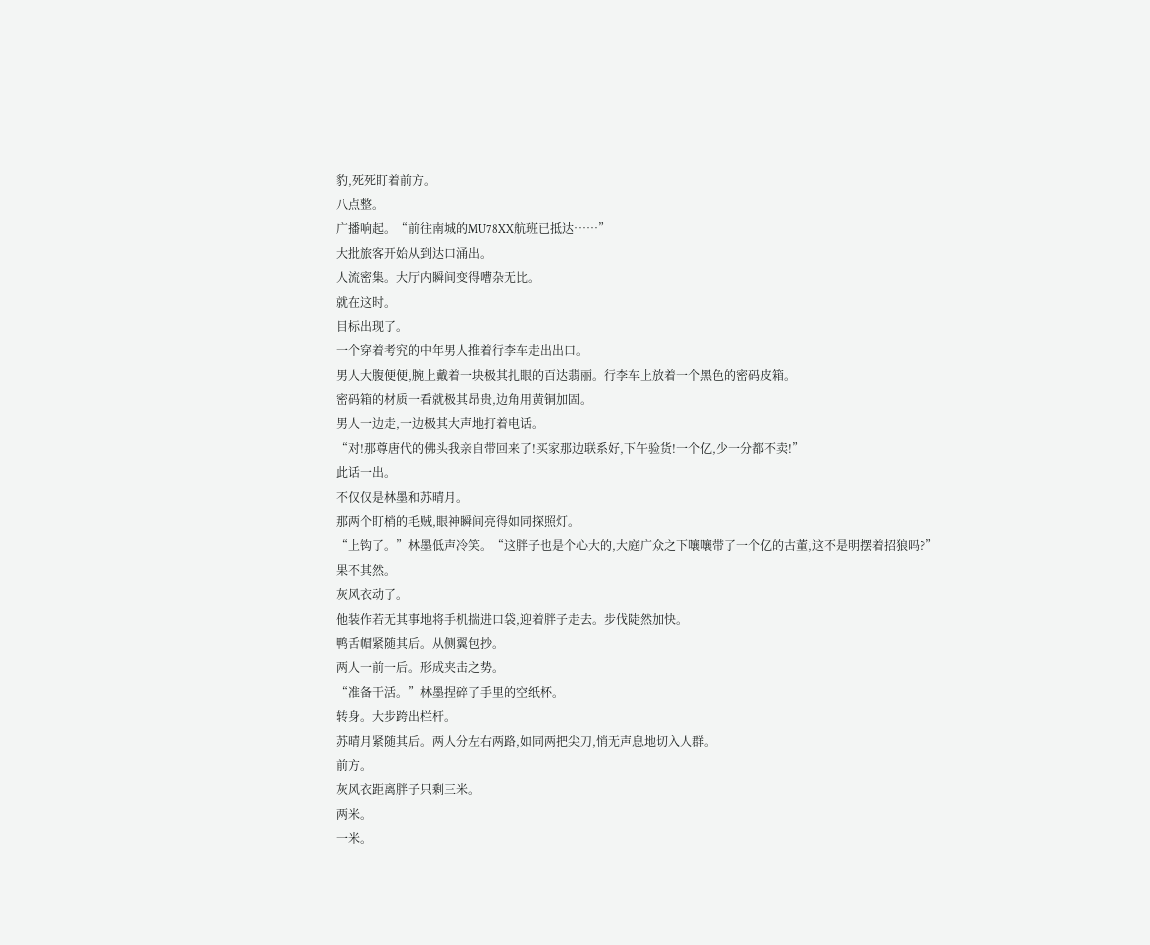豹,死死盯着前方。
八点整。
广播响起。“前往南城的MU78XX航班已抵达……”
大批旅客开始从到达口涌出。
人流密集。大厅内瞬间变得嘈杂无比。
就在这时。
目标出现了。
一个穿着考究的中年男人推着行李车走出出口。
男人大腹便便,腕上戴着一块极其扎眼的百达翡丽。行李车上放着一个黑色的密码皮箱。
密码箱的材质一看就极其昂贵,边角用黄铜加固。
男人一边走,一边极其大声地打着电话。
“对!那尊唐代的佛头我亲自带回来了!买家那边联系好,下午验货!一个亿,少一分都不卖!”
此话一出。
不仅仅是林墨和苏晴月。
那两个盯梢的毛贼,眼神瞬间亮得如同探照灯。
“上钩了。”林墨低声冷笑。“这胖子也是个心大的,大庭广众之下嚷嚷带了一个亿的古董,这不是明摆着招狼吗?”
果不其然。
灰风衣动了。
他装作若无其事地将手机揣进口袋,迎着胖子走去。步伐陡然加快。
鸭舌帽紧随其后。从侧翼包抄。
两人一前一后。形成夹击之势。
“准备干活。”林墨捏碎了手里的空纸杯。
转身。大步跨出栏杆。
苏晴月紧随其后。两人分左右两路,如同两把尖刀,悄无声息地切入人群。
前方。
灰风衣距离胖子只剩三米。
两米。
一米。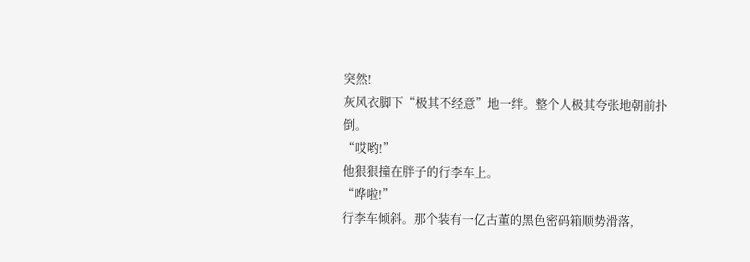突然!
灰风衣脚下“极其不经意”地一绊。整个人极其夸张地朝前扑倒。
“哎哟!”
他狠狠撞在胖子的行李车上。
“哗啦!”
行李车倾斜。那个装有一亿古董的黑色密码箱顺势滑落,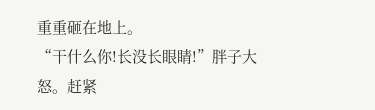重重砸在地上。
“干什么你!长没长眼睛!”胖子大怒。赶紧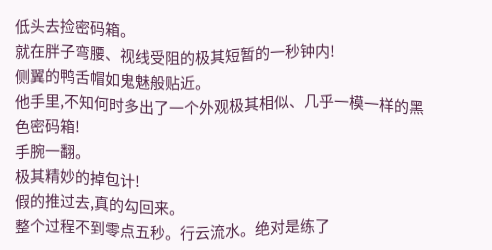低头去捡密码箱。
就在胖子弯腰、视线受阻的极其短暂的一秒钟内!
侧翼的鸭舌帽如鬼魅般贴近。
他手里,不知何时多出了一个外观极其相似、几乎一模一样的黑色密码箱!
手腕一翻。
极其精妙的掉包计!
假的推过去,真的勾回来。
整个过程不到零点五秒。行云流水。绝对是练了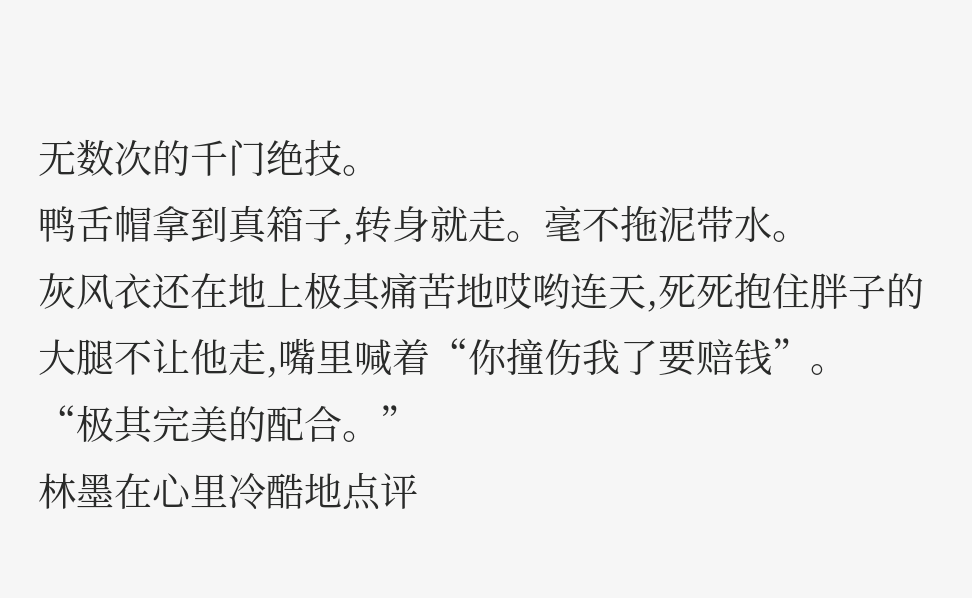无数次的千门绝技。
鸭舌帽拿到真箱子,转身就走。毫不拖泥带水。
灰风衣还在地上极其痛苦地哎哟连天,死死抱住胖子的大腿不让他走,嘴里喊着“你撞伤我了要赔钱”。
“极其完美的配合。”
林墨在心里冷酷地点评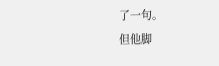了一句。
但他脚